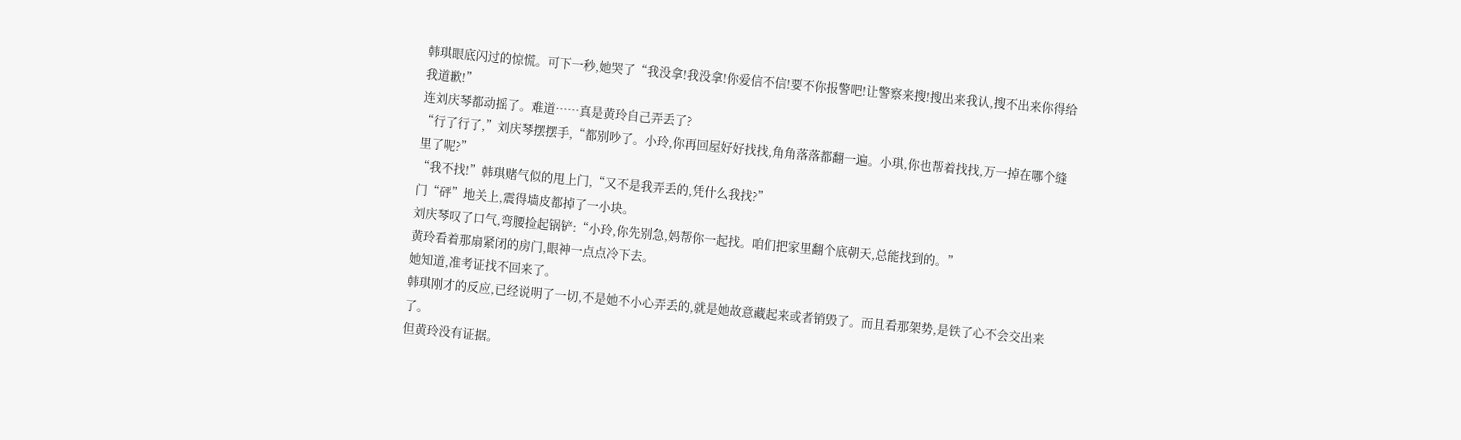韩琪眼底闪过的惊慌。可下一秒,她哭了“我没拿!我没拿!你爱信不信!要不你报警吧!让警察来搜!搜出来我认,搜不出来你得给我道歉!”
连刘庆琴都动摇了。难道……真是黄玲自己弄丢了?
“行了行了,”刘庆琴摆摆手,“都别吵了。小玲,你再回屋好好找找,角角落落都翻一遍。小琪,你也帮着找找,万一掉在哪个缝里了呢?”
“我不找!”韩琪赌气似的甩上门,“又不是我弄丢的,凭什么我找?”
门“砰”地关上,震得墙皮都掉了一小块。
刘庆琴叹了口气,弯腰捡起锅铲:“小玲,你先别急,妈帮你一起找。咱们把家里翻个底朝天,总能找到的。”
黄玲看着那扇紧闭的房门,眼神一点点冷下去。
她知道,准考证找不回来了。
韩琪刚才的反应,已经说明了一切,不是她不小心弄丢的,就是她故意藏起来或者销毁了。而且看那架势,是铁了心不会交出来了。
但黄玲没有证据。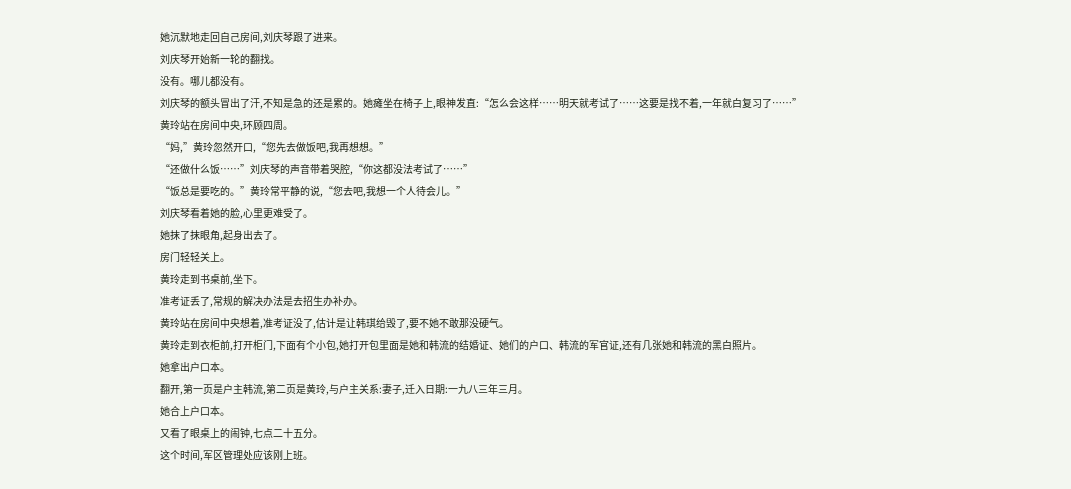她沉默地走回自己房间,刘庆琴跟了进来。
刘庆琴开始新一轮的翻找。
没有。哪儿都没有。
刘庆琴的额头冒出了汗,不知是急的还是累的。她瘫坐在椅子上,眼神发直:“怎么会这样……明天就考试了……这要是找不着,一年就白复习了……”
黄玲站在房间中央,环顾四周。
“妈,”黄玲忽然开口,“您先去做饭吧,我再想想。”
“还做什么饭……”刘庆琴的声音带着哭腔,“你这都没法考试了……”
“饭总是要吃的。”黄玲常平静的说,“您去吧,我想一个人待会儿。”
刘庆琴看着她的脸,心里更难受了。
她抹了抹眼角,起身出去了。
房门轻轻关上。
黄玲走到书桌前,坐下。
准考证丢了,常规的解决办法是去招生办补办。
黄玲站在房间中央想着,准考证没了,估计是让韩琪给毁了,要不她不敢那没硬气。
黄玲走到衣柜前,打开柜门,下面有个小包,她打开包里面是她和韩流的结婚证、她们的户口、韩流的军官证,还有几张她和韩流的黑白照片。
她拿出户口本。
翻开,第一页是户主韩流,第二页是黄玲,与户主关系:妻子,迁入日期:一九八三年三月。
她合上户口本。
又看了眼桌上的闹钟,七点二十五分。
这个时间,军区管理处应该刚上班。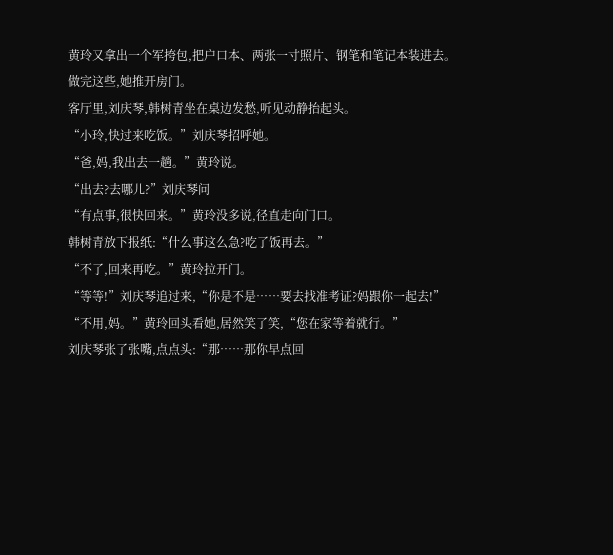黄玲又拿出一个军挎包,把户口本、两张一寸照片、钢笔和笔记本装进去。
做完这些,她推开房门。
客厅里,刘庆琴,韩树青坐在桌边发愁,听见动静抬起头。
“小玲,快过来吃饭。”刘庆琴招呼她。
“爸,妈,我出去一趟。”黄玲说。
“出去?去哪儿?”刘庆琴问
“有点事,很快回来。”黄玲没多说,径直走向门口。
韩树青放下报纸:“什么事这么急?吃了饭再去。”
“不了,回来再吃。”黄玲拉开门。
“等等!”刘庆琴追过来,“你是不是……要去找准考证?妈跟你一起去!”
“不用,妈。”黄玲回头看她,居然笑了笑,“您在家等着就行。”
刘庆琴张了张嘴,点点头:“那……那你早点回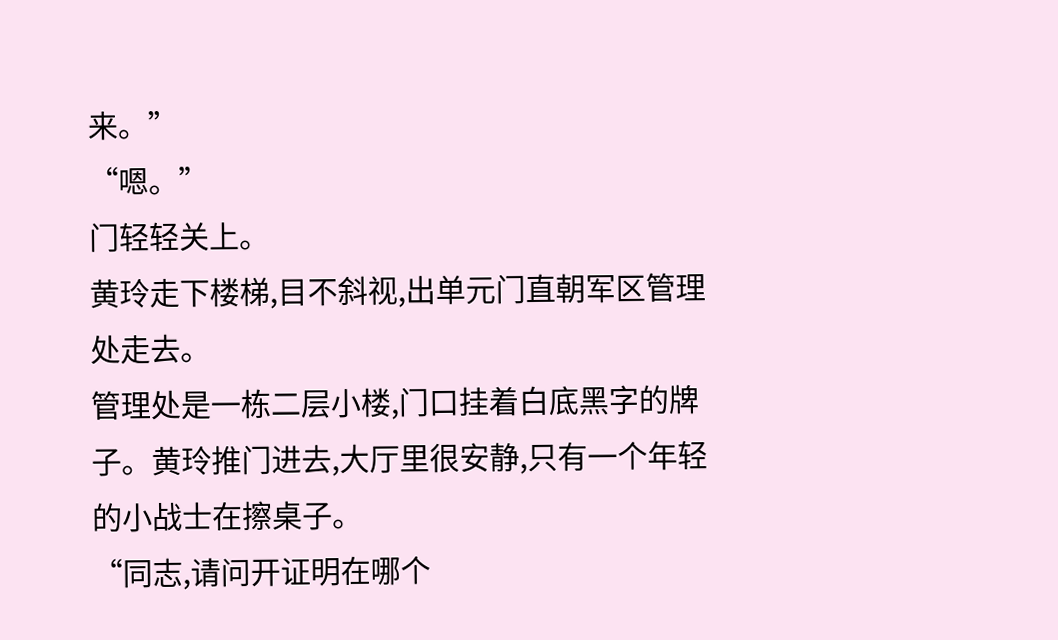来。”
“嗯。”
门轻轻关上。
黄玲走下楼梯,目不斜视,出单元门直朝军区管理处走去。
管理处是一栋二层小楼,门口挂着白底黑字的牌子。黄玲推门进去,大厅里很安静,只有一个年轻的小战士在擦桌子。
“同志,请问开证明在哪个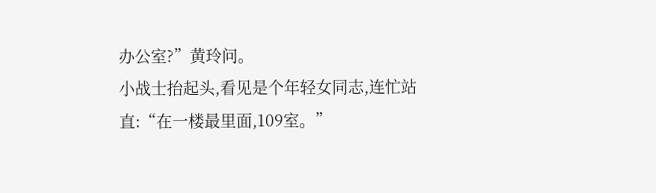办公室?”黄玲问。
小战士抬起头,看见是个年轻女同志,连忙站直:“在一楼最里面,109室。”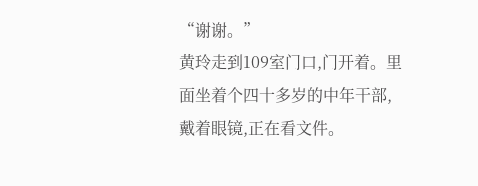“谢谢。”
黄玲走到109室门口,门开着。里面坐着个四十多岁的中年干部,戴着眼镜,正在看文件。